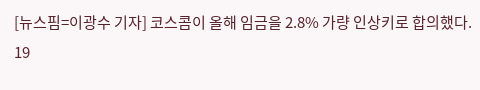[뉴스핌=이광수 기자] 코스콤이 올해 임금을 2.8% 가량 인상키로 합의했다.
19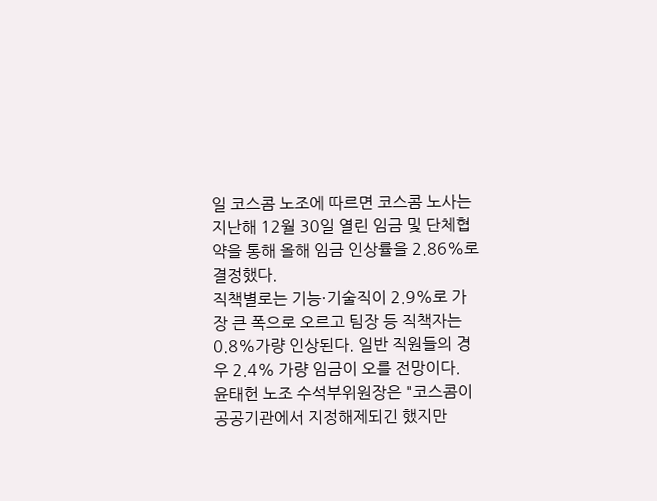일 코스콤 노조에 따르면 코스콤 노사는 지난해 12월 30일 열린 임금 및 단체협약을 통해 올해 임금 인상률을 2.86%로 결정했다.
직책별로는 기능·기술직이 2.9%로 가장 큰 폭으로 오르고 팀장 등 직책자는 0.8%가량 인상된다. 일반 직원들의 경우 2.4% 가량 임금이 오를 전망이다.
윤태헌 노조 수석부위원장은 "코스콤이 공공기관에서 지정해제되긴 했지만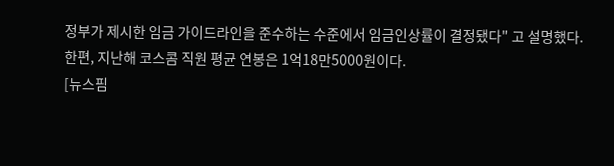정부가 제시한 임금 가이드라인을 준수하는 수준에서 임금인상률이 결정됐다" 고 설명했다.
한편, 지난해 코스콤 직원 평균 연봉은 1억18만5000원이다.
[뉴스핌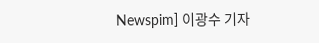Newspim] 이광수 기자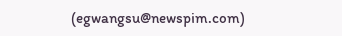(egwangsu@newspim.com)